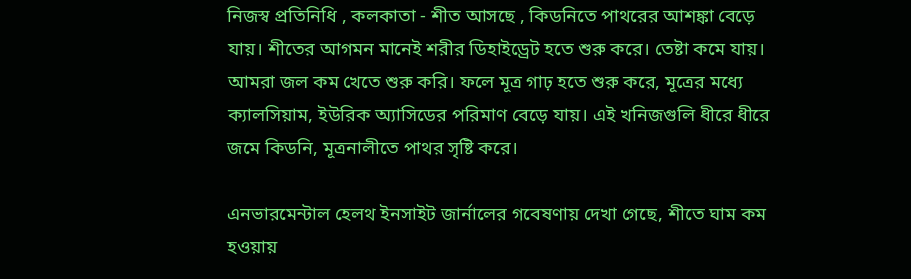নিজস্ব প্রতিনিধি , কলকাতা - শীত আসছে , কিডনিতে পাথরের আশঙ্কা বেড়ে যায়। শীতের আগমন মানেই শরীর ডিহাইড্রেট হতে শুরু করে। তেষ্টা কমে যায়। আমরা জল কম খেতে শুরু করি। ফলে মূত্র গাঢ় হতে শুরু করে, মূত্রের মধ্যে ক্যালসিয়াম, ইউরিক অ্যাসিডের পরিমাণ বেড়ে যায়। এই খনিজগুলি ধীরে ধীরে জমে কিডনি, মূত্রনালীতে পাথর সৃষ্টি করে।

এনভারমেন্টাল হেলথ ইনসাইট জার্নালের গবেষণায় দেখা গেছে, শীতে ঘাম কম হওয়ায়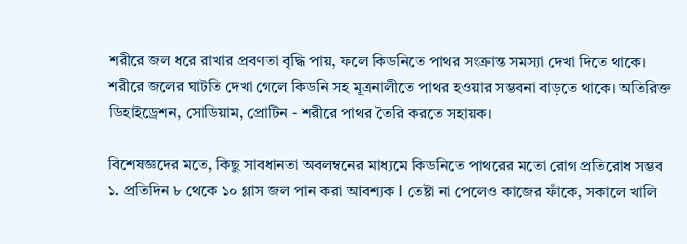শরীরে জল ধরে রাখার প্রবণতা বৃদ্ধি পায়, ফলে কিডনিতে পাথর সংক্রান্ত সমস্যা দেখা দিতে থাকে। শরীরে জলের ঘাটতি দেখা গেলে কিডনি সহ মূত্রনালীতে পাথর হওয়ার সম্ভবনা বাড়তে থাকে। অতিরিক্ত ডিহাইড্রেশন, সোডিয়াম, প্রোটিন - শরীরে পাথর তৈরি করতে সহায়ক।

বিশেষজ্ঞদের মতে, কিছু সাবধানতা অবলম্বনের মাধ্যমে কিডনিতে পাথরের মতো রোগ প্রতিরোধ সম্ভব
১. প্রতিদিন ৮ থেকে ১০ গ্লাস জল পান করা আবশ্যক l তেষ্টা না পেলেও কাজের ফাঁকে, সকালে খালি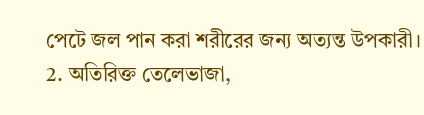পেটে জল পান করা শরীরের জন্য অত্যন্ত উপকারী।
2. অতিরিক্ত তেলেভাজা,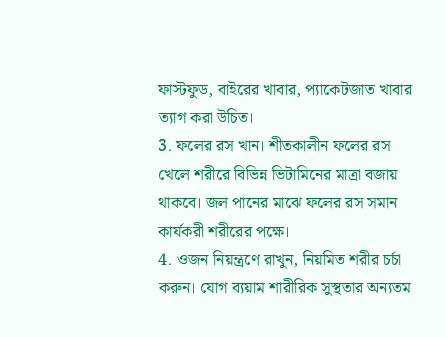ফাস্টফুড, বাইরের খাবার, প্যাকেটজাত খাবার ত্যাগ করা উচিত।
3. ফলের রস খান। শীতকালীন ফলের রস খেলে শরীরে বিভিন্ন ভিটামিনের মাত্রা বজায় থাকবে। জল পানের মাঝে ফলের রস সমান কার্যকরী শরীরের পক্ষে।
4. ওজন নিয়ন্ত্রণে রাখুন, নিয়মিত শরীর চর্চা করুন। যোগ ব্যয়াম শারীরিক সুস্থতার অন্যতম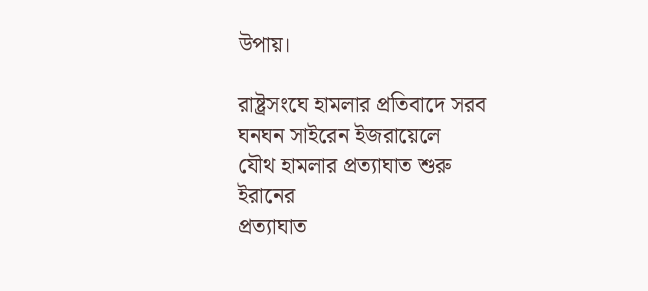উপায়।

রাষ্ট্রসংঘে হামলার প্রতিবাদে সরব
ঘনঘন সাইরেন ইজরায়েলে
যৌথ হামলার প্রত্যাঘাত শুরু ইরানের
প্রত্যাঘাত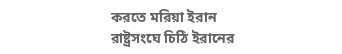করতে মরিয়া ইরান
রাষ্ট্রসংঘে চিঠি ইরানের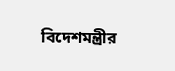বিদেশমন্ত্রীর